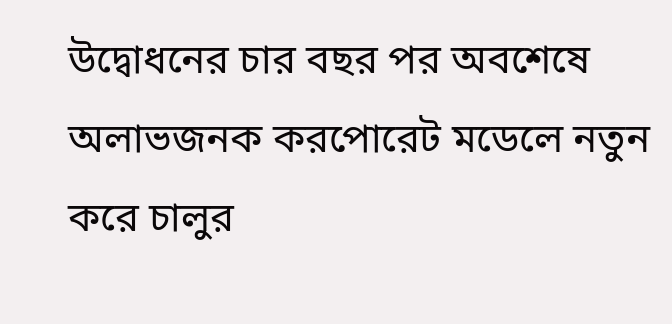উদ্বোধনের চার বছর পর অবশেষে অলাভজনক করপোরেট মডেলে নতুন করে চালুর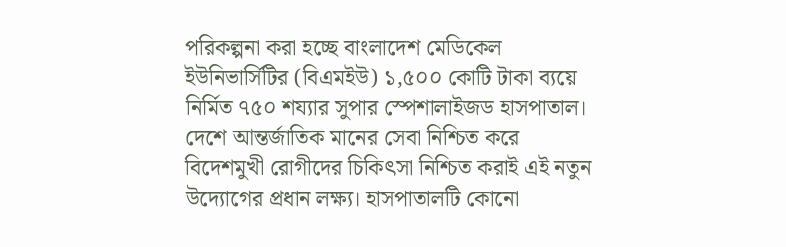পরিকল্পনা করা হচ্ছে বাংলাদেশ মেডিকেল ইউনিভার্সিটির (বিএমইউ) ১,৫০০ কোটি টাকা ব্যয়ে নির্মিত ৭৫০ শয্যার সুপার স্পেশালাইজড হাসপাতাল। দেশে আন্তর্জাতিক মানের সেবা নিশ্চিত করে বিদেশমুখী রোগীদের চিকিৎসা নিশ্চিত করাই এই নতুন উদ্যোগের প্রধান লক্ষ্য। হাসপাতালটি কোনো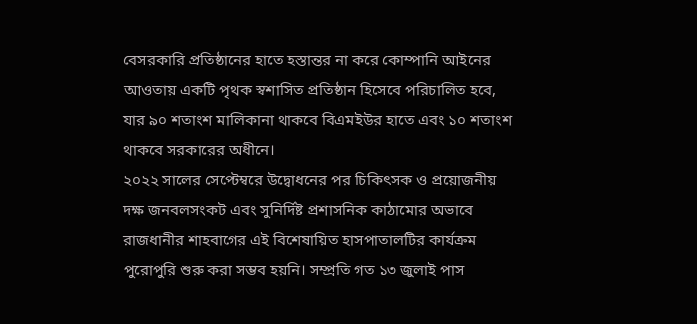বেসরকারি প্রতিষ্ঠানের হাতে হস্তান্তর না করে কোম্পানি আইনের আওতায় একটি পৃথক স্বশাসিত প্রতিষ্ঠান হিসেবে পরিচালিত হবে, যার ৯০ শতাংশ মালিকানা থাকবে বিএমইউর হাতে এবং ১০ শতাংশ থাকবে সরকারের অধীনে।
২০২২ সালের সেপ্টেম্বরে উদ্বোধনের পর চিকিৎসক ও প্রয়োজনীয় দক্ষ জনবলসংকট এবং সুনির্দিষ্ট প্রশাসনিক কাঠামোর অভাবে রাজধানীর শাহবাগের এই বিশেষায়িত হাসপাতালটির কার্যক্রম পুরোপুরি শুরু করা সম্ভব হয়নি। সম্প্রতি গত ১৩ জুলাই পাস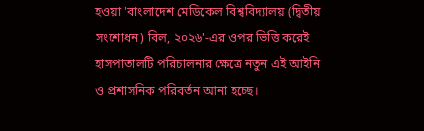হওয়া 'বাংলাদেশ মেডিকেল বিশ্ববিদ্যালয় (দ্বিতীয় সংশোধন) বিল, ২০২৬'-এর ওপর ভিত্তি করেই হাসপাতালটি পরিচালনার ক্ষেত্রে নতুন এই আইনি ও প্রশাসনিক পরিবর্তন আনা হচ্ছে।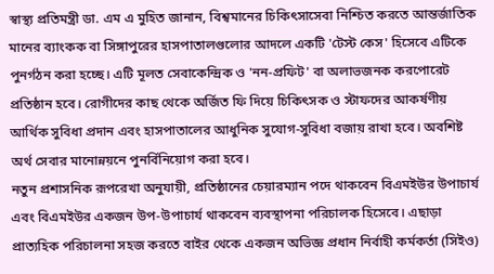স্বাস্থ্য প্রতিমন্ত্রী ডা. এম এ মুহিত জানান, বিশ্বমানের চিকিৎসাসেবা নিশ্চিত করতে আন্তর্জাতিক মানের ব্যাংকক বা সিঙ্গাপুরের হাসপাতালগুলোর আদলে একটি 'টেস্ট কেস' হিসেবে এটিকে পুনর্গঠন করা হচ্ছে। এটি মূলত সেবাকেন্দ্রিক ও 'নন-প্রফিট' বা অলাভজনক করপোরেট প্রতিষ্ঠান হবে। রোগীদের কাছ থেকে অর্জিত ফি দিয়ে চিকিৎসক ও স্টাফদের আকর্ষণীয় আর্থিক সুবিধা প্রদান এবং হাসপাতালের আধুনিক সুযোগ-সুবিধা বজায় রাখা হবে। অবশিষ্ট অর্থ সেবার মানোন্নয়নে পুনর্বিনিয়োগ করা হবে।
নতুন প্রশাসনিক রূপরেখা অনুযায়ী, প্রতিষ্ঠানের চেয়ারম্যান পদে থাকবেন বিএমইউর উপাচার্য এবং বিএমইউর একজন উপ-উপাচার্য থাকবেন ব্যবস্থাপনা পরিচালক হিসেবে। এছাড়া প্রাত্যহিক পরিচালনা সহজ করতে বাইর থেকে একজন অভিজ্ঞ প্রধান নির্বাহী কর্মকর্তা (সিইও)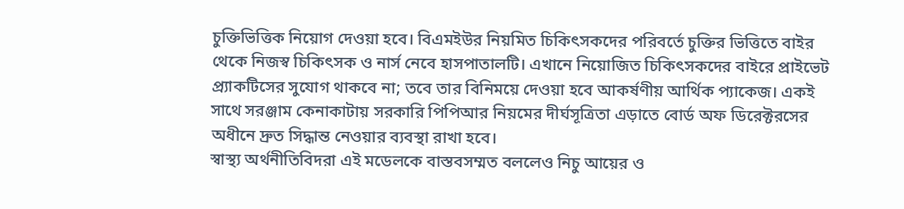চুক্তিভিত্তিক নিয়োগ দেওয়া হবে। বিএমইউর নিয়মিত চিকিৎসকদের পরিবর্তে চুক্তির ভিত্তিতে বাইর থেকে নিজস্ব চিকিৎসক ও নার্স নেবে হাসপাতালটি। এখানে নিয়োজিত চিকিৎসকদের বাইরে প্রাইভেট প্র্যাকটিসের সুযোগ থাকবে না; তবে তার বিনিময়ে দেওয়া হবে আকর্ষণীয় আর্থিক প্যাকেজ। একই সাথে সরঞ্জাম কেনাকাটায় সরকারি পিপিআর নিয়মের দীর্ঘসূত্রিতা এড়াতে বোর্ড অফ ডিরেক্টরসের অধীনে দ্রুত সিদ্ধান্ত নেওয়ার ব্যবস্থা রাখা হবে।
স্বাস্থ্য অর্থনীতিবিদরা এই মডেলকে বাস্তবসম্মত বললেও নিচু আয়ের ও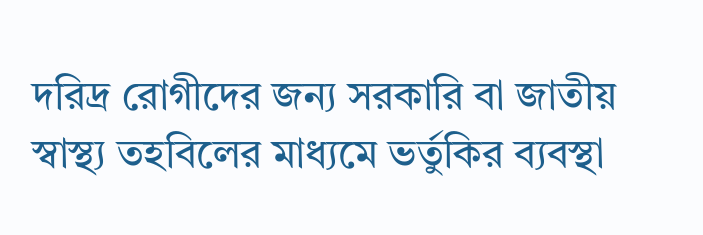দরিদ্র রোগীদের জন্য সরকারি বা জাতীয় স্বাস্থ্য তহবিলের মাধ্যমে ভর্তুকির ব্যবস্থা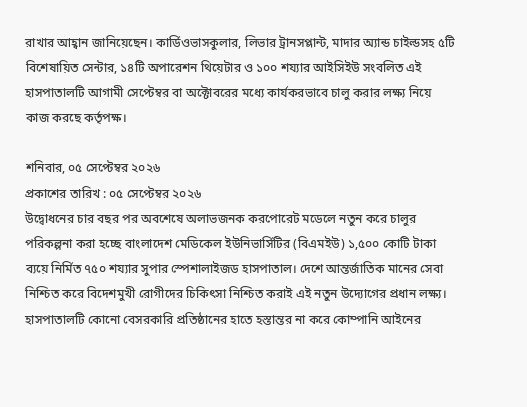রাখার আহ্বান জানিয়েছেন। কার্ডিওভাসকুলার, লিভার ট্রানসপ্লান্ট, মাদার অ্যান্ড চাইল্ডসহ ৫টি বিশেষায়িত সেন্টার, ১৪টি অপারেশন থিয়েটার ও ১০০ শয্যার আইসিইউ সংবলিত এই হাসপাতালটি আগামী সেপ্টেম্বর বা অক্টোবরের মধ্যে কার্যকরভাবে চালু করার লক্ষ্য নিয়ে কাজ করছে কর্তৃপক্ষ।

শনিবার, ০৫ সেপ্টেম্বর ২০২৬
প্রকাশের তারিখ : ০৫ সেপ্টেম্বর ২০২৬
উদ্বোধনের চার বছর পর অবশেষে অলাভজনক করপোরেট মডেলে নতুন করে চালুর পরিকল্পনা করা হচ্ছে বাংলাদেশ মেডিকেল ইউনিভার্সিটির (বিএমইউ) ১,৫০০ কোটি টাকা ব্যয়ে নির্মিত ৭৫০ শয্যার সুপার স্পেশালাইজড হাসপাতাল। দেশে আন্তর্জাতিক মানের সেবা নিশ্চিত করে বিদেশমুখী রোগীদের চিকিৎসা নিশ্চিত করাই এই নতুন উদ্যোগের প্রধান লক্ষ্য। হাসপাতালটি কোনো বেসরকারি প্রতিষ্ঠানের হাতে হস্তান্তর না করে কোম্পানি আইনের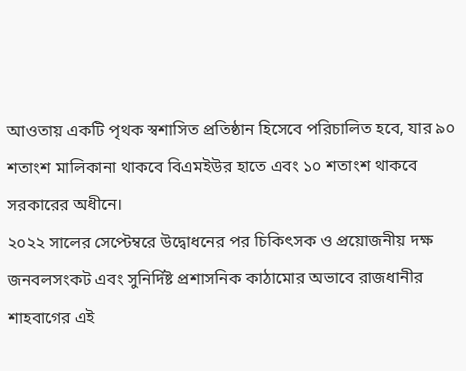আওতায় একটি পৃথক স্বশাসিত প্রতিষ্ঠান হিসেবে পরিচালিত হবে, যার ৯০ শতাংশ মালিকানা থাকবে বিএমইউর হাতে এবং ১০ শতাংশ থাকবে সরকারের অধীনে।
২০২২ সালের সেপ্টেম্বরে উদ্বোধনের পর চিকিৎসক ও প্রয়োজনীয় দক্ষ জনবলসংকট এবং সুনির্দিষ্ট প্রশাসনিক কাঠামোর অভাবে রাজধানীর শাহবাগের এই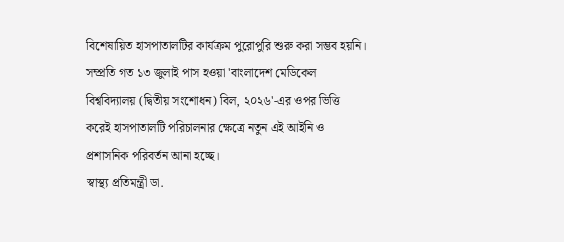বিশেষায়িত হাসপাতালটির কার্যক্রম পুরোপুরি শুরু করা সম্ভব হয়নি। সম্প্রতি গত ১৩ জুলাই পাস হওয়া 'বাংলাদেশ মেডিকেল বিশ্ববিদ্যালয় (দ্বিতীয় সংশোধন) বিল, ২০২৬'-এর ওপর ভিত্তি করেই হাসপাতালটি পরিচালনার ক্ষেত্রে নতুন এই আইনি ও প্রশাসনিক পরিবর্তন আনা হচ্ছে।
স্বাস্থ্য প্রতিমন্ত্রী ডা.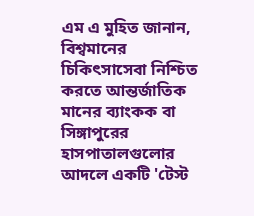এম এ মুহিত জানান, বিশ্বমানের চিকিৎসাসেবা নিশ্চিত করতে আন্তর্জাতিক মানের ব্যাংকক বা সিঙ্গাপুরের হাসপাতালগুলোর আদলে একটি 'টেস্ট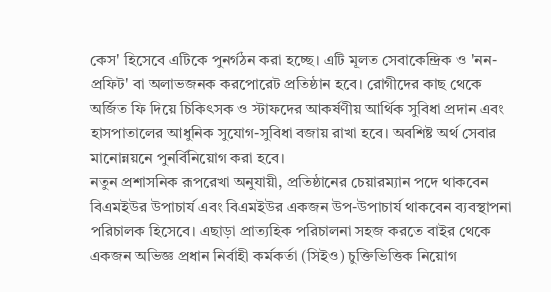কেস' হিসেবে এটিকে পুনর্গঠন করা হচ্ছে। এটি মূলত সেবাকেন্দ্রিক ও 'নন-প্রফিট' বা অলাভজনক করপোরেট প্রতিষ্ঠান হবে। রোগীদের কাছ থেকে অর্জিত ফি দিয়ে চিকিৎসক ও স্টাফদের আকর্ষণীয় আর্থিক সুবিধা প্রদান এবং হাসপাতালের আধুনিক সুযোগ-সুবিধা বজায় রাখা হবে। অবশিষ্ট অর্থ সেবার মানোন্নয়নে পুনর্বিনিয়োগ করা হবে।
নতুন প্রশাসনিক রূপরেখা অনুযায়ী, প্রতিষ্ঠানের চেয়ারম্যান পদে থাকবেন বিএমইউর উপাচার্য এবং বিএমইউর একজন উপ-উপাচার্য থাকবেন ব্যবস্থাপনা পরিচালক হিসেবে। এছাড়া প্রাত্যহিক পরিচালনা সহজ করতে বাইর থেকে একজন অভিজ্ঞ প্রধান নির্বাহী কর্মকর্তা (সিইও) চুক্তিভিত্তিক নিয়োগ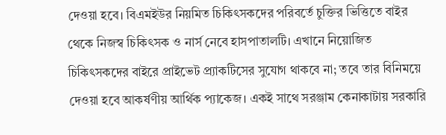দেওয়া হবে। বিএমইউর নিয়মিত চিকিৎসকদের পরিবর্তে চুক্তির ভিত্তিতে বাইর থেকে নিজস্ব চিকিৎসক ও নার্স নেবে হাসপাতালটি। এখানে নিয়োজিত চিকিৎসকদের বাইরে প্রাইভেট প্র্যাকটিসের সুযোগ থাকবে না; তবে তার বিনিময়ে দেওয়া হবে আকর্ষণীয় আর্থিক প্যাকেজ। একই সাথে সরঞ্জাম কেনাকাটায় সরকারি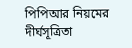পিপিআর নিয়মের দীর্ঘসূত্রিতা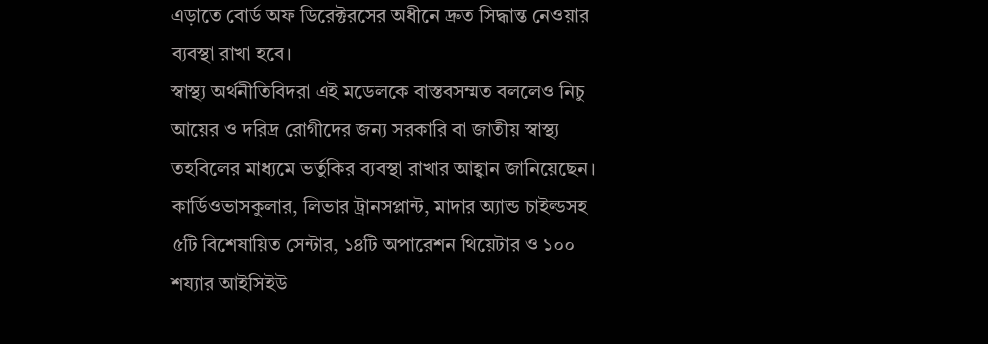এড়াতে বোর্ড অফ ডিরেক্টরসের অধীনে দ্রুত সিদ্ধান্ত নেওয়ার ব্যবস্থা রাখা হবে।
স্বাস্থ্য অর্থনীতিবিদরা এই মডেলকে বাস্তবসম্মত বললেও নিচু আয়ের ও দরিদ্র রোগীদের জন্য সরকারি বা জাতীয় স্বাস্থ্য তহবিলের মাধ্যমে ভর্তুকির ব্যবস্থা রাখার আহ্বান জানিয়েছেন। কার্ডিওভাসকুলার, লিভার ট্রানসপ্লান্ট, মাদার অ্যান্ড চাইল্ডসহ ৫টি বিশেষায়িত সেন্টার, ১৪টি অপারেশন থিয়েটার ও ১০০ শয্যার আইসিইউ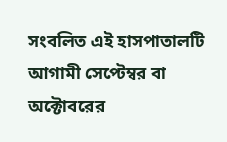সংবলিত এই হাসপাতালটি আগামী সেপ্টেম্বর বা অক্টোবরের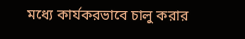মধ্যে কার্যকরভাবে চালু করার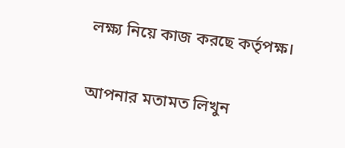লক্ষ্য নিয়ে কাজ করছে কর্তৃপক্ষ।

আপনার মতামত লিখুন